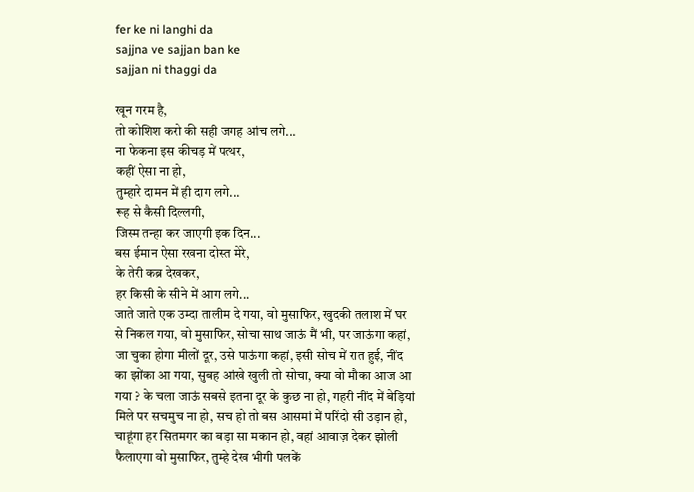fer ke ni langhi da
sajjna ve sajjan ban ke
sajjan ni thaggi da

खून गरम है,
तो कोशिश करो की सही जगह आंच लगे...
ना फेकना इस कीचड़ में पत्थर,
कहीं ऐसा ना हो,
तुम्हारे दामन में ही दाग लगे...
रूह से कैसी दिल्लगी,
जिस्म तन्हा कर जाएगी इक दिन...
बस ईमान ऐसा रखना दोस्त मेरे,
के तेरी कब्र देखकर,
हर किसी के सीने में आग लगे...
जाते जाते एक उम्दा तालीम दे गया, वो मुसाफिर, खुदकी तलाश में घर से निकल गया, वो मुसाफिर, सोचा साथ जाऊं मैं भी, पर जाऊंगा कहां, जा चुका होगा मीलों दूर, उसे पाऊंगा कहां, इसी सोच में रात हुई, नींद का झोंका आ गया, सुबह आंखे खुली तो सोचा, क्या वो मौका आज आ गया ? के चला जाऊं सबसे इतना दूर के कुछ ना हो, गहरी नींद में बेड़ियां मिले पर सचमुच ना हो, सच हो तो बस आसमां में परिंदो सी उड़ान हो, चाहूंगा हर सितमगर का बड़ा सा मकान हो, वहां आवाज़ देकर झोली फैलाएगा वो मुसाफिर, तुम्हे देख भीगी पलकें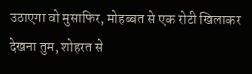उठाएगा वो मुसाफिर, मोहब्बत से एक रोटी खिलाकर देखना तुम, शोहरत से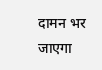दामन भर जाएगा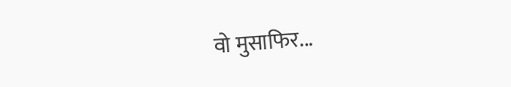वो मुसाफिर...